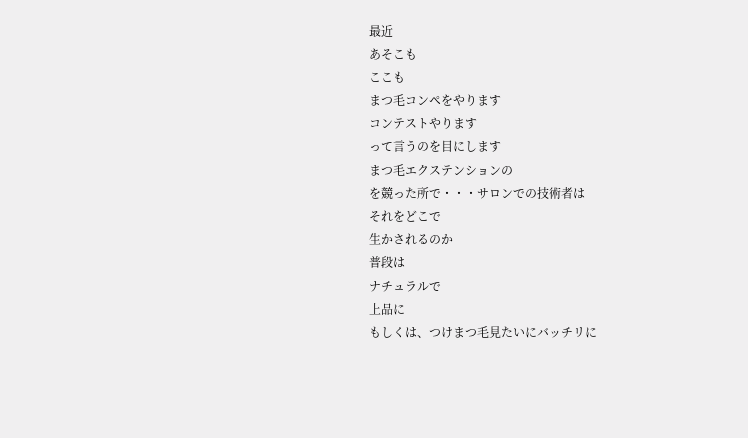最近
あそこも
ここも
まつ毛コンペをやります
コンテストやります
って言うのを目にします
まつ毛エクステンションの
を競った所で・・・サロンでの技術者は
それをどこで
生かされるのか
普段は
ナチュラルで
上品に
もしくは、つけまつ毛見たいにバッチリに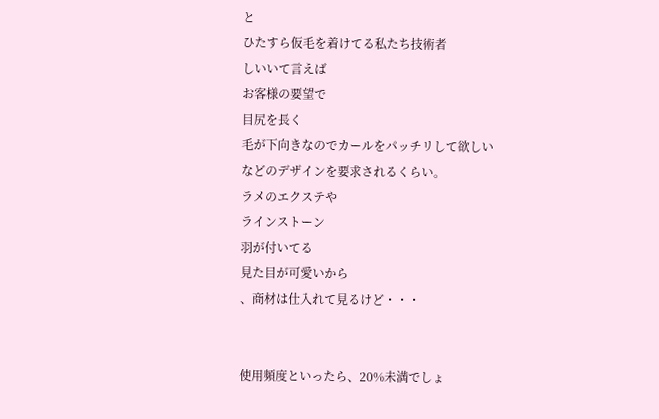と
ひたすら仮毛を着けてる私たち技術者
しいいて言えば
お客様の要望で
目尻を長く
毛が下向きなのでカールをパッチリして欲しい
などのデザインを要求されるくらい。
ラメのエクステや
ラインストーン
羽が付いてる
見た目が可愛いから
、商材は仕入れて見るけど・・・


使用頻度といったら、20%未満でしょ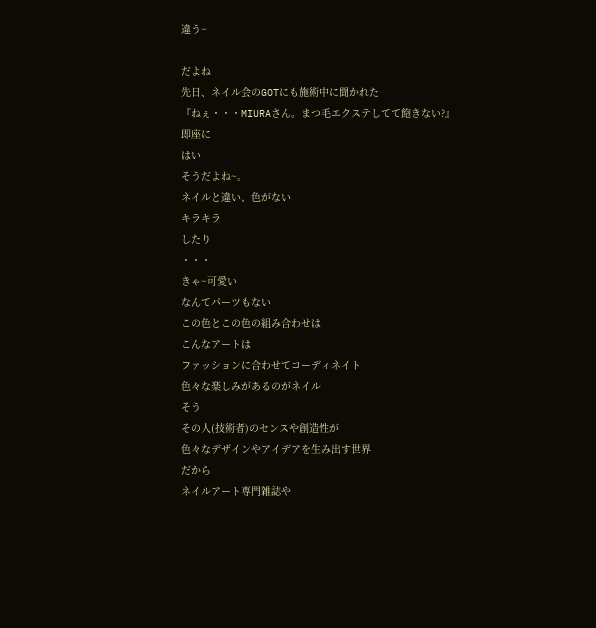違う~

だよね
先日、ネイル会のGOTにも施術中に聞かれた
『ねぇ・・・MIURAさん。まつ毛エクステしてて飽きない?』
即座に
はい
そうだよね~。
ネイルと違い、色がない
キラキラ
したり
・・・
きゃ~可愛い
なんてパーツもない
この色とこの色の組み合わせは
こんなアートは
ファッションに合わせてコーディネイト
色々な楽しみがあるのがネイル
そう
その人(技術者)のセンスや創造性が
色々なデザインやアイデアを生み出す世界
だから
ネイルアート専門雑誌や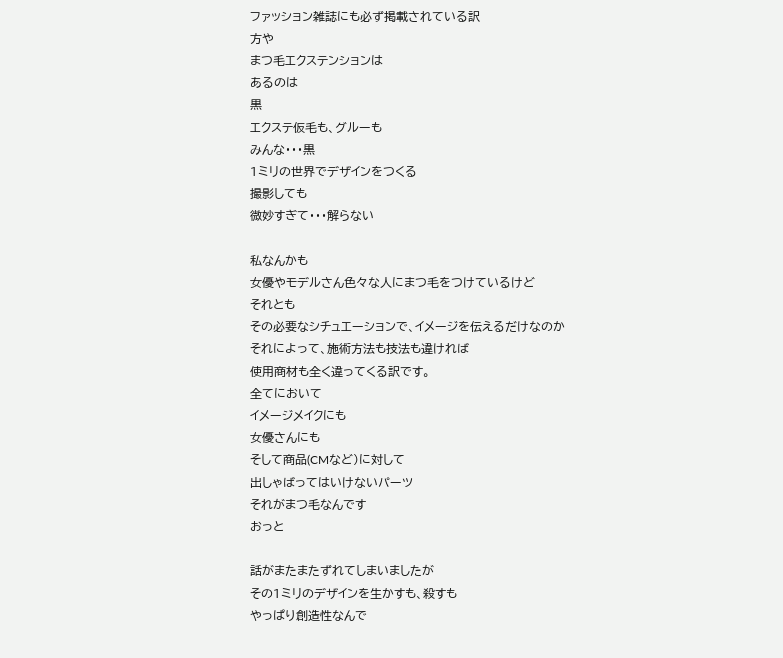ファッション雑誌にも必ず掲載されている訳
方や
まつ毛エクステンションは
あるのは
黒
エクステ仮毛も、グルーも
みんな・・・黒
1ミリの世界でデザインをつくる
撮影しても
微妙すぎて・・・解らない

私なんかも
女優やモデルさん色々な人にまつ毛をつけているけど
それとも
その必要なシチュエーションで、イメージを伝えるだけなのか
それによって、施術方法も技法も違ければ
使用商材も全く違ってくる訳です。
全てにおいて
イメージメイクにも
女優さんにも
そして商品(CMなど)に対して
出しゃばってはいけないパーツ
それがまつ毛なんです
おっと

話がまたまたずれてしまいましたが
その1ミリのデザインを生かすも、殺すも
やっぱり創造性なんで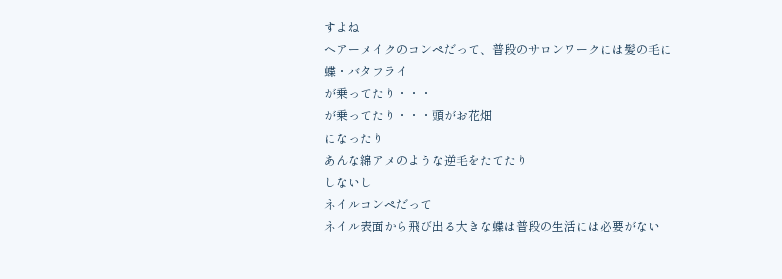すよね
ヘアーメイクのコンペだって、普段のサロンワークには髪の毛に
蝶・バタフライ
が乗ってたり・・・
が乗ってたり・・・頭がお花畑
になったり
あんな綿アメのような逆毛をたてたり
しないし
ネイルコンペだって
ネイル表面から飛び出る大きな蝶は普段の生活には必要がない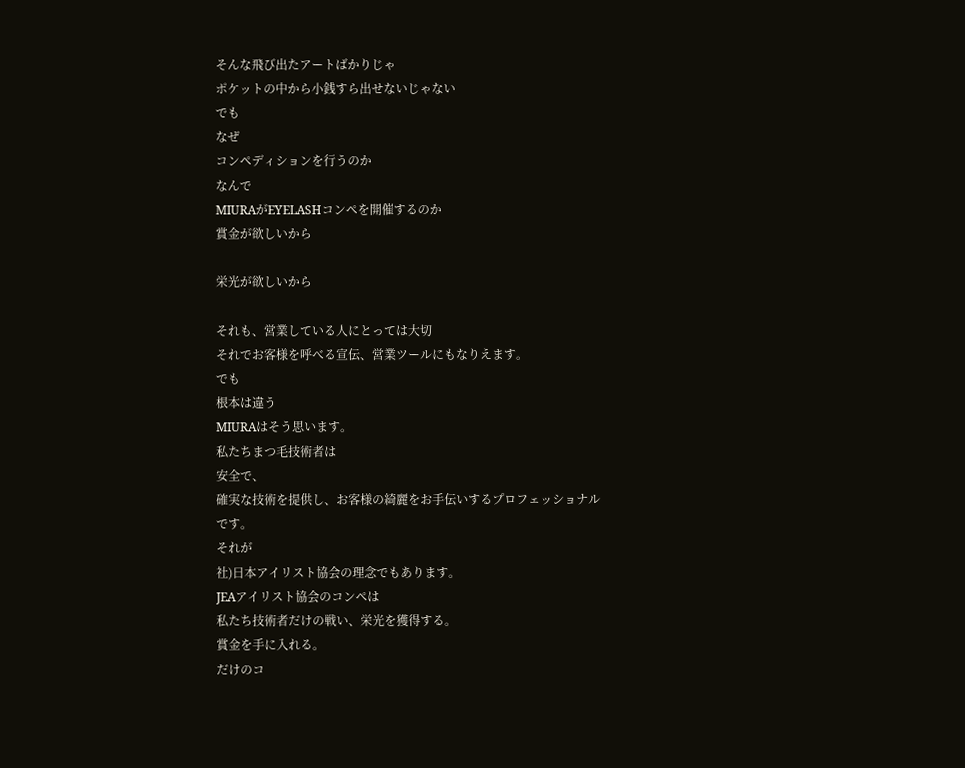そんな飛び出たアートばかりじゃ
ポケットの中から小銭すら出せないじゃない
でも
なぜ
コンペディションを行うのか
なんで
MIURAがEYELASHコンペを開催するのか
賞金が欲しいから

栄光が欲しいから

それも、営業している人にとっては大切
それでお客様を呼べる宣伝、営業ツールにもなりえます。
でも
根本は違う
MIURAはそう思います。
私たちまつ毛技術者は
安全で、
確実な技術を提供し、お客様の綺麗をお手伝いするプロフェッショナルです。
それが
社)日本アイリスト協会の理念でもあります。
JEAアイリスト協会のコンペは
私たち技術者だけの戦い、栄光を獲得する。
賞金を手に入れる。
だけのコ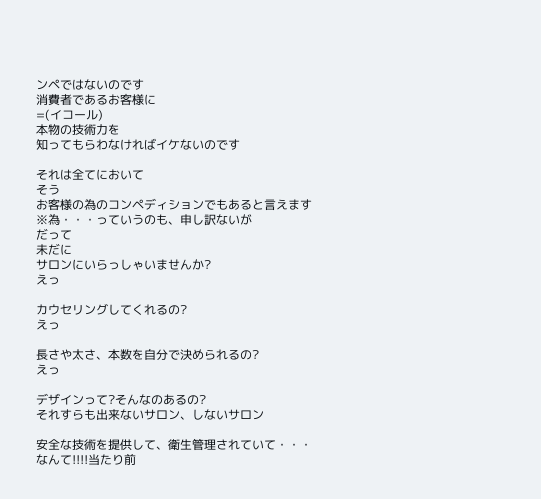ンペではないのです
消費者であるお客様に
=(イコール)
本物の技術力を
知ってもらわなければイケないのです

それは全てにおいて
そう
お客様の為のコンペディションでもあると言えます
※為・・・っていうのも、申し訳ないが
だって
未だに
サロンにいらっしゃいませんか?
えっ

カウセリングしてくれるの?
えっ

長さや太さ、本数を自分で決められるの?
えっ

デザインって?そんなのあるの?
それすらも出来ないサロン、しないサロン

安全な技術を提供して、衛生管理されていて・・・
なんて!!!!当たり前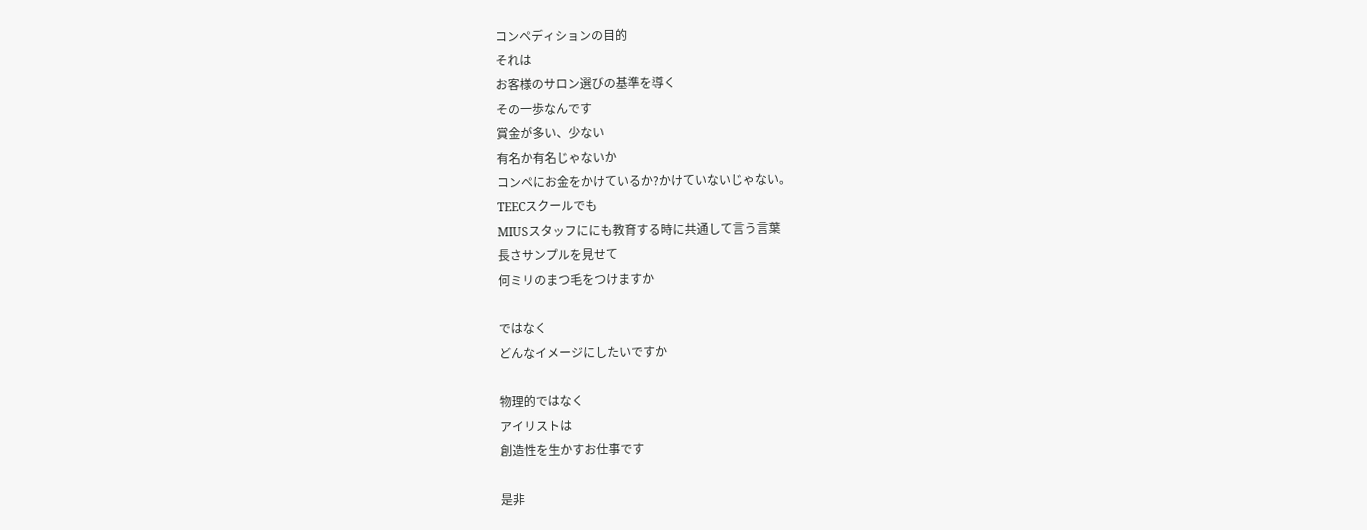コンペディションの目的
それは
お客様のサロン選びの基準を導く
その一歩なんです
賞金が多い、少ない
有名か有名じゃないか
コンペにお金をかけているか?かけていないじゃない。
TEECスクールでも
MIUSスタッフににも教育する時に共通して言う言葉
長さサンプルを見せて
何ミリのまつ毛をつけますか

ではなく
どんなイメージにしたいですか

物理的ではなく
アイリストは
創造性を生かすお仕事です

是非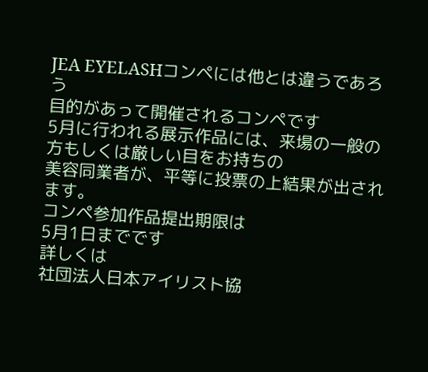JEA EYELASHコンペには他とは違うであろう
目的があって開催されるコンペです
5月に行われる展示作品には、来場の一般の方もしくは厳しい目をお持ちの
美容同業者が、平等に投票の上結果が出されます。
コンペ参加作品提出期限は
5月1日までです
詳しくは
社団法人日本アイリスト協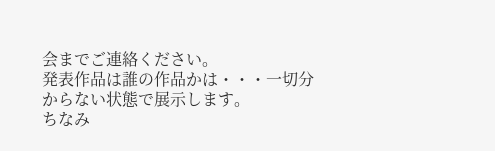会までご連絡ください。
発表作品は誰の作品かは・・・一切分からない状態で展示します。
ちなみ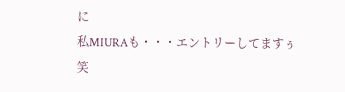に
私MIURAも・・・エントリーしてますぅ
笑